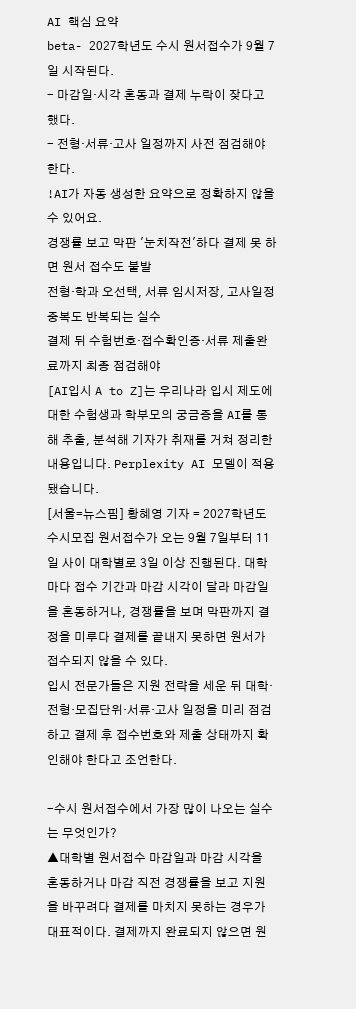AI 핵심 요약
beta- 2027학년도 수시 원서접수가 9월 7일 시작된다.
- 마감일·시각 혼동과 결제 누락이 잦다고 했다.
- 전형·서류·고사 일정까지 사전 점검해야 한다.
!AI가 자동 생성한 요약으로 정확하지 않을 수 있어요.
경쟁률 보고 막판 '눈치작전'하다 결제 못 하면 원서 접수도 불발
전형·학과 오선택, 서류 임시저장, 고사일정 중복도 반복되는 실수
결제 뒤 수험번호·접수확인증·서류 제출완료까지 최종 점검해야
[AI입시 A to Z]는 우리나라 입시 제도에 대한 수험생과 학부모의 궁금증을 AI를 통해 추출, 분석해 기자가 취재를 거쳐 정리한 내용입니다. Perplexity AI 모델이 적용됐습니다.
[서울=뉴스핌] 황혜영 기자 = 2027학년도 수시모집 원서접수가 오는 9월 7일부터 11일 사이 대학별로 3일 이상 진행된다. 대학마다 접수 기간과 마감 시각이 달라 마감일을 혼동하거나, 경쟁률을 보며 막판까지 결정을 미루다 결제를 끝내지 못하면 원서가 접수되지 않을 수 있다.
입시 전문가들은 지원 전략을 세운 뒤 대학·전형·모집단위·서류·고사 일정을 미리 점검하고 결제 후 접수번호와 제출 상태까지 확인해야 한다고 조언한다.

-수시 원서접수에서 가장 많이 나오는 실수는 무엇인가?
▲대학별 원서접수 마감일과 마감 시각을 혼동하거나 마감 직전 경쟁률을 보고 지원을 바꾸려다 결제를 마치지 못하는 경우가 대표적이다. 결제까지 완료되지 않으면 원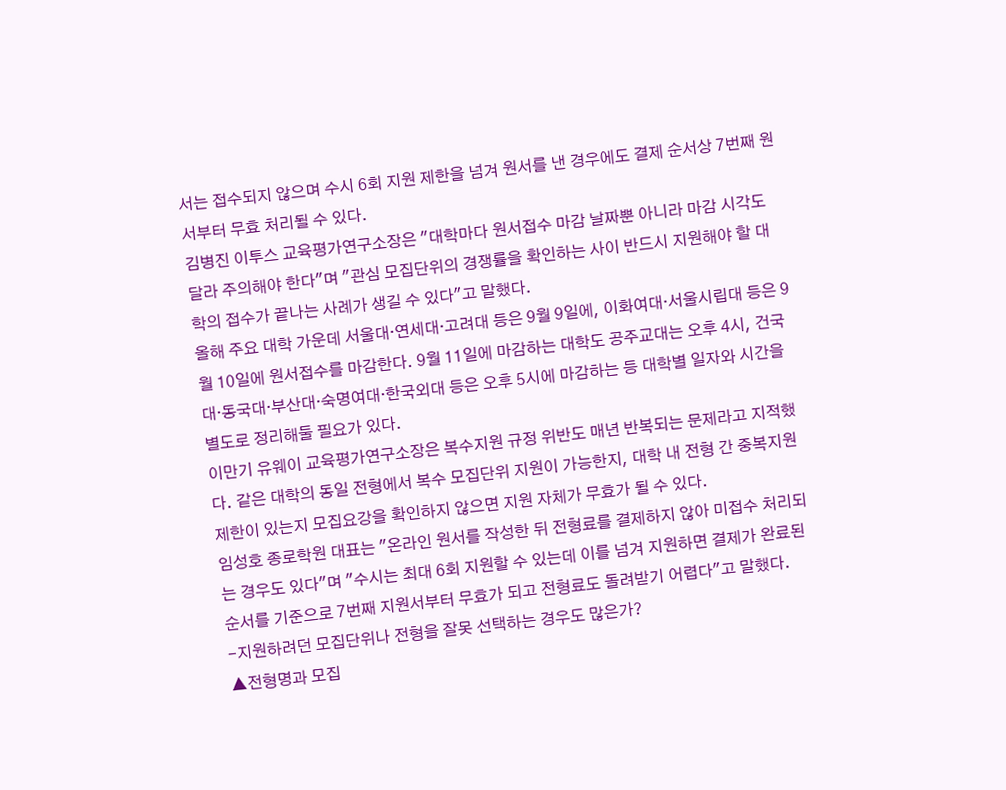서는 접수되지 않으며 수시 6회 지원 제한을 넘겨 원서를 낸 경우에도 결제 순서상 7번째 원서부터 무효 처리될 수 있다.
김병진 이투스 교육평가연구소장은 "대학마다 원서접수 마감 날짜뿐 아니라 마감 시각도 달라 주의해야 한다"며 "관심 모집단위의 경쟁률을 확인하는 사이 반드시 지원해야 할 대학의 접수가 끝나는 사례가 생길 수 있다"고 말했다.
올해 주요 대학 가운데 서울대·연세대·고려대 등은 9월 9일에, 이화여대·서울시립대 등은 9월 10일에 원서접수를 마감한다. 9월 11일에 마감하는 대학도 공주교대는 오후 4시, 건국대·동국대·부산대·숙명여대·한국외대 등은 오후 5시에 마감하는 등 대학별 일자와 시간을 별도로 정리해둘 필요가 있다.
이만기 유웨이 교육평가연구소장은 복수지원 규정 위반도 매년 반복되는 문제라고 지적했다. 같은 대학의 동일 전형에서 복수 모집단위 지원이 가능한지, 대학 내 전형 간 중복지원 제한이 있는지 모집요강을 확인하지 않으면 지원 자체가 무효가 될 수 있다.
임성호 종로학원 대표는 "온라인 원서를 작성한 뒤 전형료를 결제하지 않아 미접수 처리되는 경우도 있다"며 "수시는 최대 6회 지원할 수 있는데 이를 넘겨 지원하면 결제가 완료된 순서를 기준으로 7번째 지원서부터 무효가 되고 전형료도 돌려받기 어렵다"고 말했다.
-지원하려던 모집단위나 전형을 잘못 선택하는 경우도 많은가?
▲전형명과 모집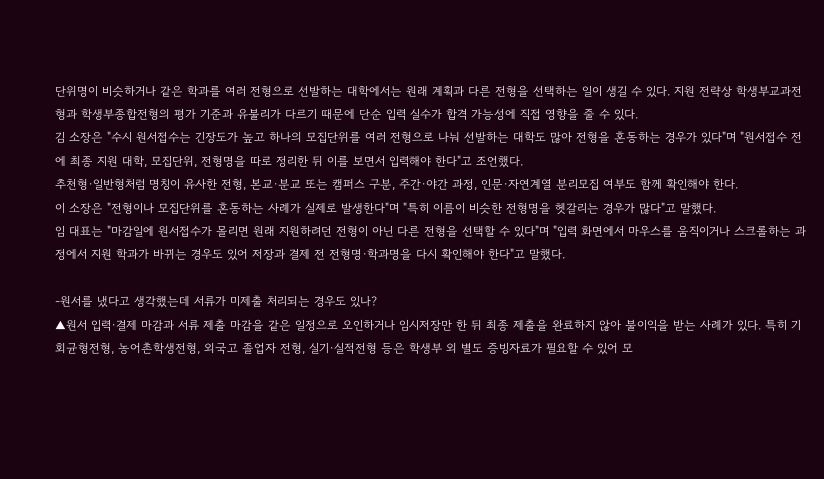단위명이 비슷하거나 같은 학과를 여러 전형으로 선발하는 대학에서는 원래 계획과 다른 전형을 선택하는 일이 생길 수 있다. 지원 전략상 학생부교과전형과 학생부종합전형의 평가 기준과 유불리가 다르기 때문에 단순 입력 실수가 합격 가능성에 직접 영향을 줄 수 있다.
김 소장은 "수시 원서접수는 긴장도가 높고 하나의 모집단위를 여러 전형으로 나눠 선발하는 대학도 많아 전형을 혼동하는 경우가 있다"며 "원서접수 전에 최종 지원 대학, 모집단위, 전형명을 따로 정리한 뒤 이를 보면서 입력해야 한다"고 조언했다.
추천형·일반형처럼 명칭이 유사한 전형, 본교·분교 또는 캠퍼스 구분, 주간·야간 과정, 인문·자연계열 분리모집 여부도 함께 확인해야 한다.
이 소장은 "전형이나 모집단위를 혼동하는 사례가 실제로 발생한다"며 "특히 이름이 비슷한 전형명을 헷갈리는 경우가 많다"고 말했다.
임 대표는 "마감일에 원서접수가 몰리면 원래 지원하려던 전형이 아닌 다른 전형을 선택할 수 있다"며 "입력 화면에서 마우스를 움직이거나 스크롤하는 과정에서 지원 학과가 바뀌는 경우도 있어 저장과 결제 전 전형명·학과명을 다시 확인해야 한다"고 말했다.

-원서를 냈다고 생각했는데 서류가 미제출 처리되는 경우도 있나?
▲원서 입력·결제 마감과 서류 제출 마감을 같은 일정으로 오인하거나 임시저장만 한 뒤 최종 제출을 완료하지 않아 불이익을 받는 사례가 있다. 특히 기회균형전형, 농어촌학생전형, 외국고 졸업자 전형, 실기·실적전형 등은 학생부 외 별도 증빙자료가 필요할 수 있어 모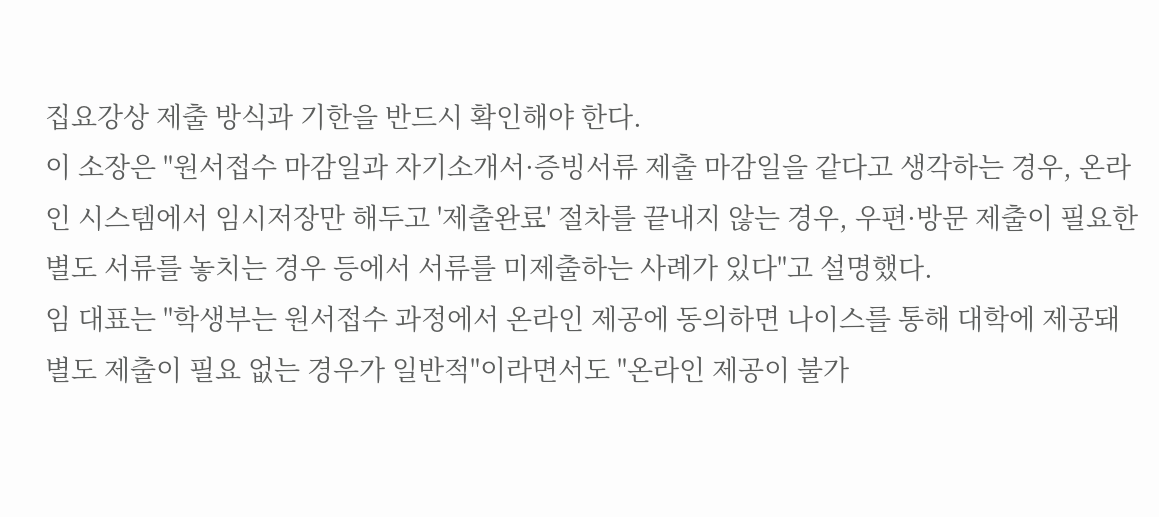집요강상 제출 방식과 기한을 반드시 확인해야 한다.
이 소장은 "원서접수 마감일과 자기소개서·증빙서류 제출 마감일을 같다고 생각하는 경우, 온라인 시스템에서 임시저장만 해두고 '제출완료' 절차를 끝내지 않는 경우, 우편·방문 제출이 필요한 별도 서류를 놓치는 경우 등에서 서류를 미제출하는 사례가 있다"고 설명했다.
임 대표는 "학생부는 원서접수 과정에서 온라인 제공에 동의하면 나이스를 통해 대학에 제공돼 별도 제출이 필요 없는 경우가 일반적"이라면서도 "온라인 제공이 불가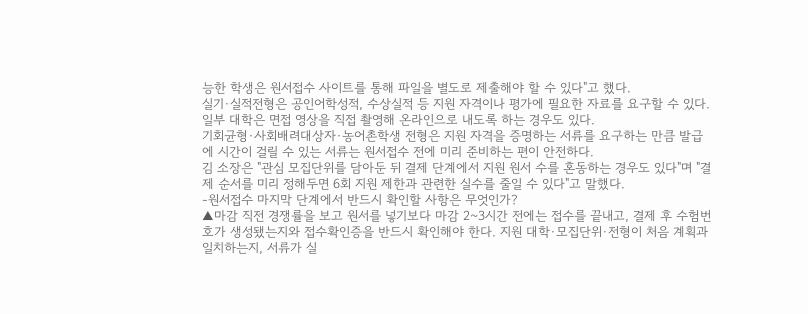능한 학생은 원서접수 사이트를 통해 파일을 별도로 제출해야 할 수 있다"고 했다.
실기·실적전형은 공인어학성적, 수상실적 등 지원 자격이나 평가에 필요한 자료를 요구할 수 있다. 일부 대학은 면접 영상을 직접 촬영해 온라인으로 내도록 하는 경우도 있다.
기회균형·사회배려대상자·농어촌학생 전형은 지원 자격을 증명하는 서류를 요구하는 만큼 발급에 시간이 걸릴 수 있는 서류는 원서접수 전에 미리 준비하는 편이 안전하다.
김 소장은 "관심 모집단위를 담아둔 뒤 결제 단계에서 지원 원서 수를 혼동하는 경우도 있다"며 "결제 순서를 미리 정해두면 6회 지원 제한과 관련한 실수를 줄일 수 있다"고 말했다.
-원서접수 마지막 단계에서 반드시 확인할 사항은 무엇인가?
▲마감 직전 경쟁률을 보고 원서를 넣기보다 마감 2~3시간 전에는 접수를 끝내고, 결제 후 수험번호가 생성됐는지와 접수확인증을 반드시 확인해야 한다. 지원 대학·모집단위·전형이 처음 계획과 일치하는지, 서류가 실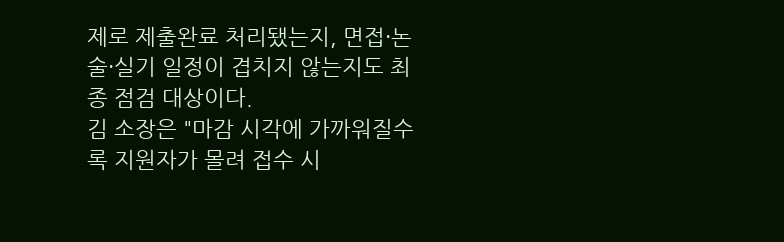제로 제출완료 처리됐는지, 면접·논술·실기 일정이 겹치지 않는지도 최종 점검 대상이다.
김 소장은 "마감 시각에 가까워질수록 지원자가 몰려 접수 시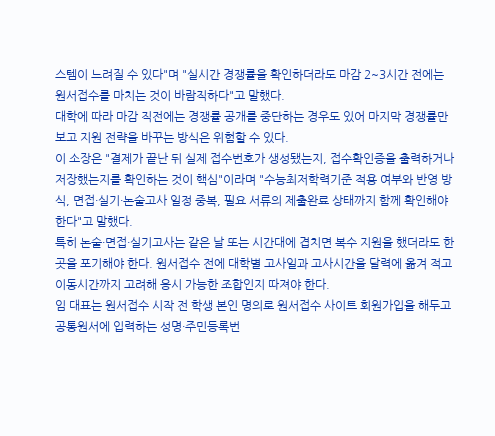스템이 느려질 수 있다"며 "실시간 경쟁률을 확인하더라도 마감 2~3시간 전에는 원서접수를 마치는 것이 바람직하다"고 말했다.
대학에 따라 마감 직전에는 경쟁률 공개를 중단하는 경우도 있어 마지막 경쟁률만 보고 지원 전략을 바꾸는 방식은 위험할 수 있다.
이 소장은 "결제가 끝난 뒤 실제 접수번호가 생성됐는지, 접수확인증을 출력하거나 저장했는지를 확인하는 것이 핵심"이라며 "수능최저학력기준 적용 여부와 반영 방식, 면접·실기·논술고사 일정 중복, 필요 서류의 제출완료 상태까지 함께 확인해야 한다"고 말했다.
특히 논술·면접·실기고사는 같은 날 또는 시간대에 겹치면 복수 지원을 했더라도 한 곳을 포기해야 한다. 원서접수 전에 대학별 고사일과 고사시간을 달력에 옮겨 적고 이동시간까지 고려해 응시 가능한 조합인지 따져야 한다.
임 대표는 원서접수 시작 전 학생 본인 명의로 원서접수 사이트 회원가입을 해두고 공통원서에 입력하는 성명·주민등록번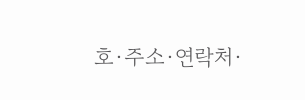호·주소·연락처·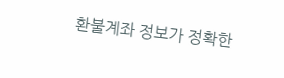환불계좌 정보가 정확한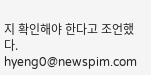지 확인해야 한다고 조언했다.
hyeng0@newspim.com